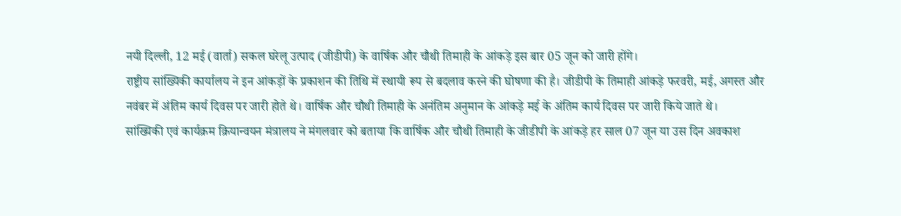नयी दिल्ली, 12 मई (वार्ता) सकल घरेलू उत्पाद (जीडीपी) के वार्षिक और चौथी तिमाही के आंकड़े इस बार 05 जून को जारी होंगे।
राष्ट्रीय सांख्यिकी कार्यालय ने इन आंकड़ों के प्रकाशन की तिथि में स्थायी रूप से बदलाव करने की घोषणा की है। जीडीपी के तिमाही आंकड़े फरवरी, मई, अगस्त और नवंबर में अंतिम कार्य दिवस पर जारी होते थे। वार्षिक और चौथी तिमाही के अनंतिम अनुमान के आंकड़े मई के अंतिम कार्य दिवस पर जारी किये जाते थे।
सांख्यिकी एवं कार्यक्रम क्रियान्वयन मंत्रालय ने मंगलवार को बताया कि वार्षिक और चौथी तिमाही के जीडीपी के आंकड़े हर साल 07 जून या उस दिन अवकाश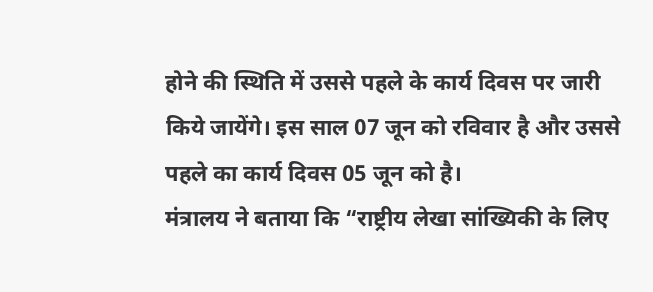होने की स्थिति में उससे पहले के कार्य दिवस पर जारी किये जायेंगे। इस साल 07 जून को रविवार है और उससे पहले का कार्य दिवस 05 जून को है।
मंत्रालय ने बताया कि “राष्ट्रीय लेखा सांख्यिकी के लिए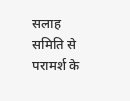सलाह समिति से परामर्श के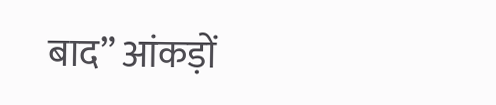बाद” आंकड़ों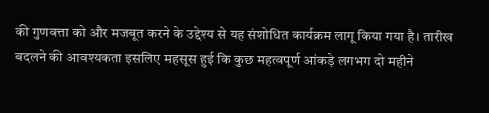की गुणवत्ता को और मजबूत करने के उद्देश्य से यह संशोधित कार्यक्रम लागू किया गया है। तारीख बदलने की आवश्यकता इसलिए महसूस हुई कि कुछ महत्वपूर्ण आंकड़े लगभग दो महीने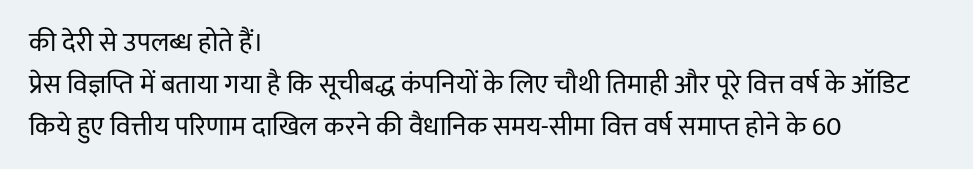की देरी से उपलब्ध होते हैं।
प्रेस विज्ञप्ति में बताया गया है कि सूचीबद्ध कंपनियों के लिए चौथी तिमाही और पूरे वित्त वर्ष के ऑडिट किये हुए वित्तीय परिणाम दाखिल करने की वैधानिक समय-सीमा वित्त वर्ष समाप्त होने के 60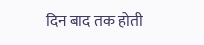दिन बाद तक होती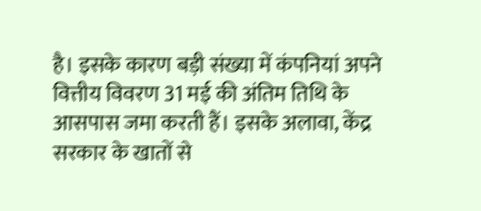है। इसके कारण बड़ी संख्या में कंपनियां अपने वित्तीय विवरण 31 मई की अंतिम तिथि के आसपास जमा करती हैं। इसके अलावा, केंद्र सरकार के खातों से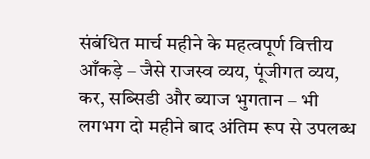संबंधित मार्च महीने के महत्वपूर्ण वित्तीय आँकड़े – जैसे राजस्व व्यय, पूंजीगत व्यय, कर, सब्सिडी और ब्याज भुगतान – भी लगभग दो महीने बाद अंतिम रूप से उपलब्ध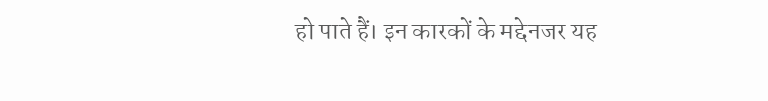हो पाते हैं। इन कारकों के मद्देनजर यह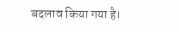बदलाव किया गया है।